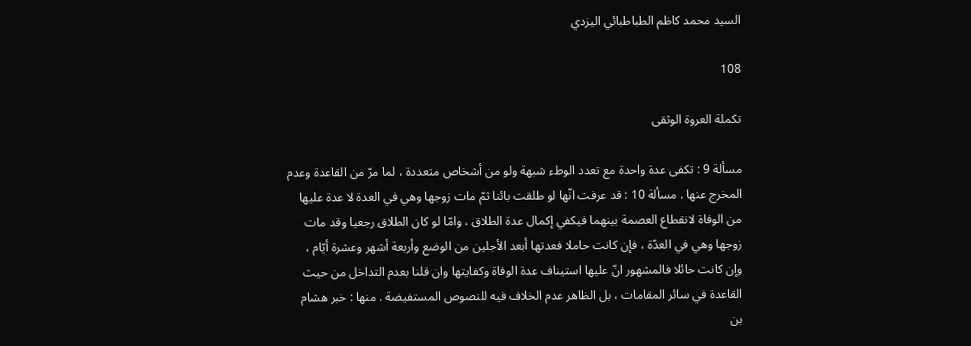السيد محمد كاظم الطباطبائي اليزدي

108

تكملة العروة الوثقى

مسألة 9 : تكفى عدة واحدة مع تعدد الوطء شبهة ولو من أشخاص متعددة ، لما مرّ من القاعدة وعدم المخرج عنها . مسألة 10 : قد عرفت انّها لو طلقت بائنا ثمّ مات زوجها وهي في العدة لا عدة عليها من الوفاة لانقطاع العصمة بينهما فيكفي إكمال عدة الطلاق ، وامّا لو كان الطلاق رجعيا وقد مات زوجها وهي في العدّة ، فإن كانت حاملا فعدتها أبعد الأجلين من الوضع وأربعة أشهر وعشرة أيّام ، وإن كانت حائلا فالمشهور انّ عليها استيناف عدة الوفاة وكفايتها وان قلنا بعدم التداخل من حيث القاعدة في سائر المقامات ، بل الظاهر عدم الخلاف فيه للنصوص المستفيضة . منها : خبر هشام بن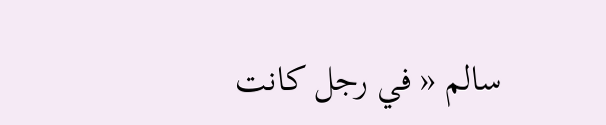سالم « في رجل كانت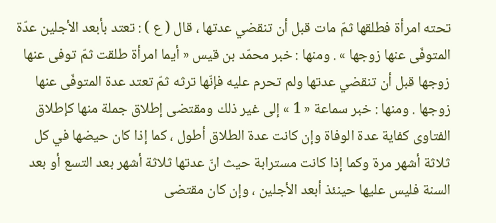تحته امرأة فطلقها ثمّ مات قبل أن تنقضي عدتها ، قال ( ع ) : تعتد بأبعد الأجلين عدّة المتوفّى عنها زوجها » . ومنها : خبر محمّد بن قيس « أيما امرأة طلقت ثمّ توفى عنها زوجها قبل أن تنقضي عدتها ولم تحرم عليه فإنّها ترثه ثمّ تعتد عدة المتوفّى عنها زوجها . ومنها : خبر سماعة « 1 » إلى غير ذلك ومقتضى إطلاق جملة منها كإطلاق الفتاوى كفاية عدة الوفاة وإن كانت عدة الطلاق أطول ، كما إذا كان حيضها في كل ثلاثة أشهر مرة وكما إذا كانت مسترابة حيث انّ عدتها ثلاثة أشهر بعد التسع أو بعد السنة فليس عليها حينئذ أبعد الأجلين ، وإن كان مقتضى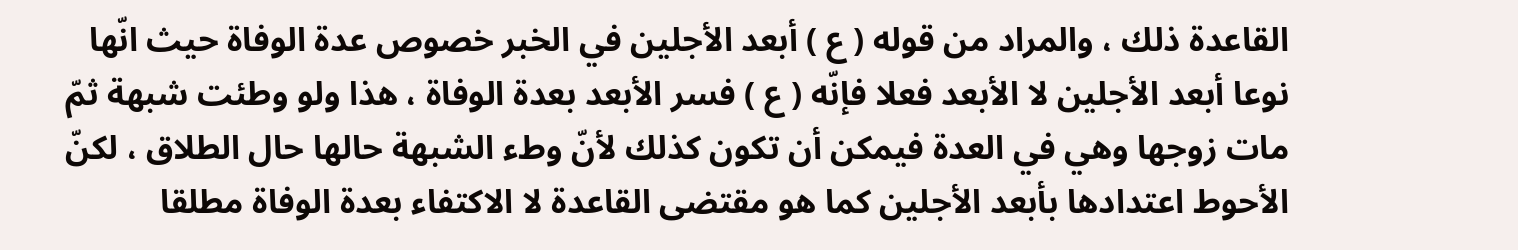القاعدة ذلك ، والمراد من قوله ( ع ) أبعد الأجلين في الخبر خصوص عدة الوفاة حيث انّها نوعا أبعد الأجلين لا الأبعد فعلا فإنّه ( ع ) فسر الأبعد بعدة الوفاة ، هذا ولو وطئت شبهة ثمّ مات زوجها وهي في العدة فيمكن أن تكون كذلك لأنّ وطء الشبهة حالها حال الطلاق ، لكنّ الأحوط اعتدادها بأبعد الأجلين كما هو مقتضى القاعدة لا الاكتفاء بعدة الوفاة مطلقا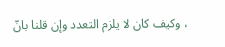، وكيف كان لا يلزم التعدد وإن قلنا بانّ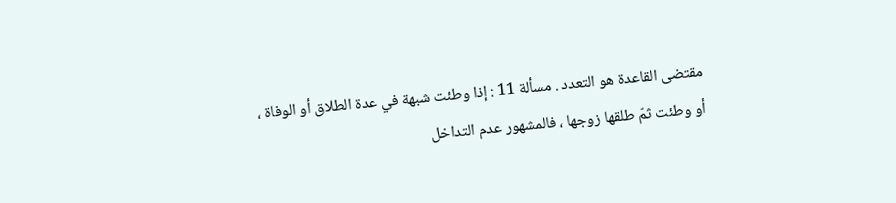مقتضى القاعدة هو التعدد . مسألة 11 : إذا وطئت شبهة في عدة الطلاق أو الوفاة ، أو وطئت ثمّ طلقها زوجها ، فالمشهور عدم التداخل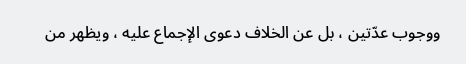ووجوب عدّتين ، بل عن الخلاف دعوى الإجماع عليه ، ويظهر من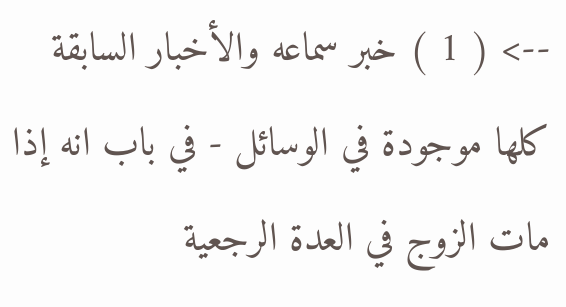--> ( 1 ) خبر سماعه والأخبار السابقة كلها موجودة في الوسائل - في باب انه إذا مات الزوج في العدة الرجعية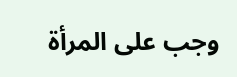وجب على المرأة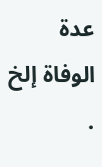عدة الوفاة إلخ .